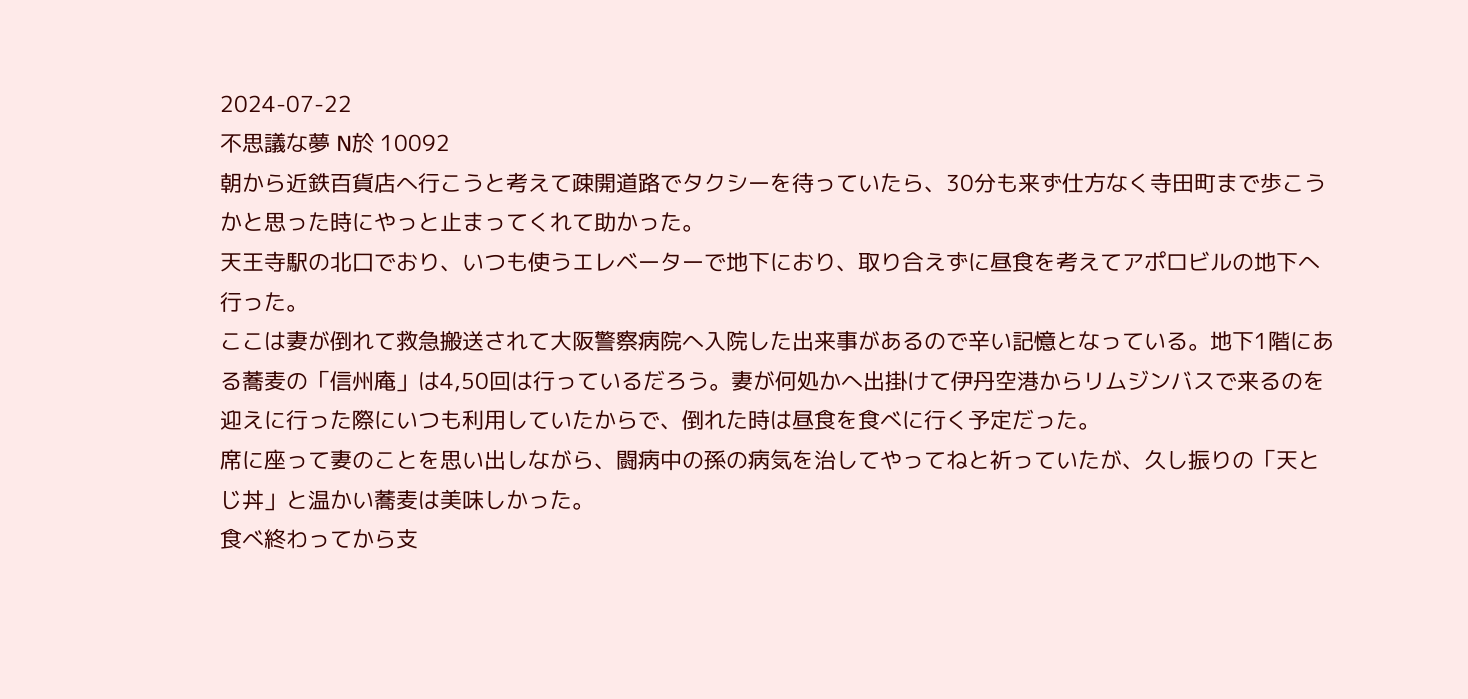2024-07-22
不思議な夢 N於 10092
朝から近鉄百貨店へ行こうと考えて疎開道路でタクシーを待っていたら、30分も来ず仕方なく寺田町まで歩こうかと思った時にやっと止まってくれて助かった。
天王寺駅の北口でおり、いつも使うエレベーターで地下におり、取り合えずに昼食を考えてアポロビルの地下へ行った。
ここは妻が倒れて救急搬送されて大阪警察病院へ入院した出来事があるので辛い記憶となっている。地下1階にある蕎麦の「信州庵」は4,50回は行っているだろう。妻が何処かへ出掛けて伊丹空港からリムジンバスで来るのを迎えに行った際にいつも利用していたからで、倒れた時は昼食を食べに行く予定だった。
席に座って妻のことを思い出しながら、闘病中の孫の病気を治してやってねと祈っていたが、久し振りの「天とじ丼」と温かい蕎麦は美味しかった。
食べ終わってから支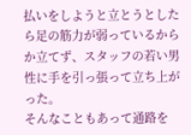払いをしようと立とうとしたら足の筋力が弱っているからか立てず、スタッフの若い男性に手を引っ張って立ち上がった。
そんなこともあって通路を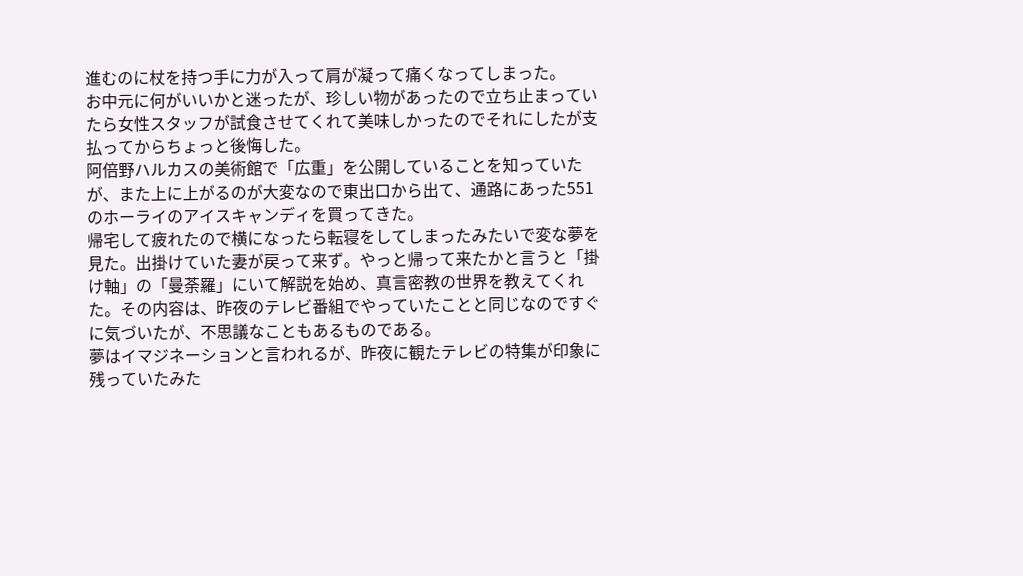進むのに杖を持つ手に力が入って肩が凝って痛くなってしまった。
お中元に何がいいかと迷ったが、珍しい物があったので立ち止まっていたら女性スタッフが試食させてくれて美味しかったのでそれにしたが支払ってからちょっと後悔した。
阿倍野ハルカスの美術館で「広重」を公開していることを知っていたが、また上に上がるのが大変なので東出口から出て、通路にあった551のホーライのアイスキャンディを買ってきた。
帰宅して疲れたので横になったら転寝をしてしまったみたいで変な夢を見た。出掛けていた妻が戻って来ず。やっと帰って来たかと言うと「掛け軸」の「曼荼羅」にいて解説を始め、真言密教の世界を教えてくれた。その内容は、昨夜のテレビ番組でやっていたことと同じなのですぐに気づいたが、不思議なこともあるものである。
夢はイマジネーションと言われるが、昨夜に観たテレビの特集が印象に残っていたみた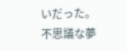いだった。
不思議な夢